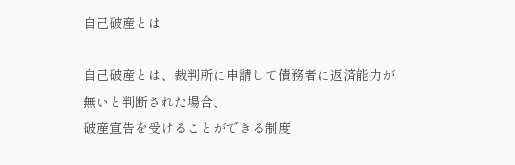自己破産とは

自己破産とは、裁判所に申請して債務者に返済能力が無いと判断された場合、
破産宣告を受けることができる制度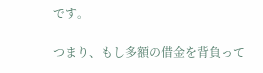です。

つまり、もし多額の借金を背負って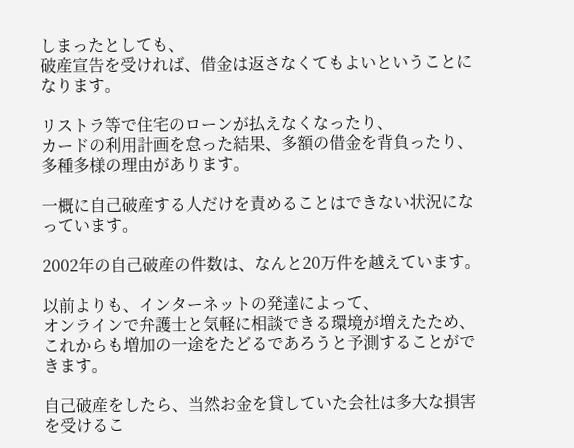しまったとしても、
破産宣告を受ければ、借金は返さなくてもよいということになります。

リストラ等で住宅のローンが払えなくなったり、
カードの利用計画を怠った結果、多額の借金を背負ったり、
多種多様の理由があります。

一概に自己破産する人だけを責めることはできない状況になっています。

2002年の自己破産の件数は、なんと20万件を越えています。

以前よりも、インターネットの発達によって、
オンラインで弁護士と気軽に相談できる環境が増えたため、
これからも増加の一途をたどるであろうと予測することができます。

自己破産をしたら、当然お金を貸していた会社は多大な損害を受けるこ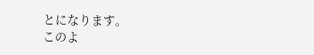とになります。
このよ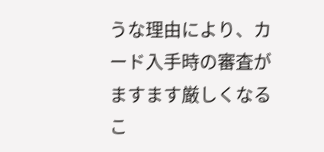うな理由により、カード入手時の審査がますます厳しくなるこ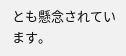とも懸念されています。